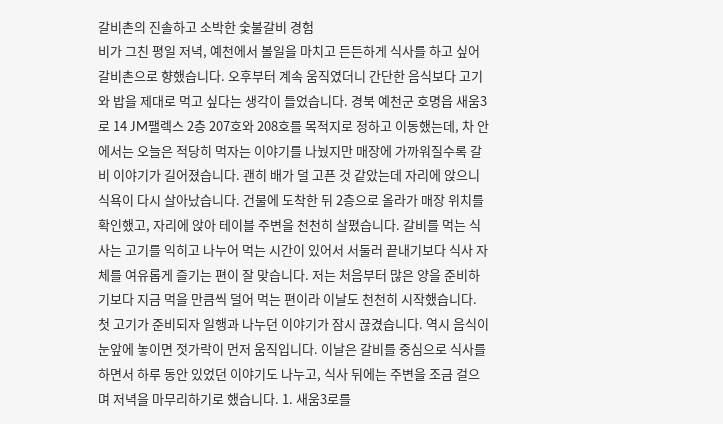갈비촌의 진솔하고 소박한 숯불갈비 경험
비가 그친 평일 저녁, 예천에서 볼일을 마치고 든든하게 식사를 하고 싶어 갈비촌으로 향했습니다. 오후부터 계속 움직였더니 간단한 음식보다 고기와 밥을 제대로 먹고 싶다는 생각이 들었습니다. 경북 예천군 호명읍 새움3로 14 JM팰렉스 2층 207호와 208호를 목적지로 정하고 이동했는데, 차 안에서는 오늘은 적당히 먹자는 이야기를 나눴지만 매장에 가까워질수록 갈비 이야기가 길어졌습니다. 괜히 배가 덜 고픈 것 같았는데 자리에 앉으니 식욕이 다시 살아났습니다. 건물에 도착한 뒤 2층으로 올라가 매장 위치를 확인했고, 자리에 앉아 테이블 주변을 천천히 살폈습니다. 갈비를 먹는 식사는 고기를 익히고 나누어 먹는 시간이 있어서 서둘러 끝내기보다 식사 자체를 여유롭게 즐기는 편이 잘 맞습니다. 저는 처음부터 많은 양을 준비하기보다 지금 먹을 만큼씩 덜어 먹는 편이라 이날도 천천히 시작했습니다. 첫 고기가 준비되자 일행과 나누던 이야기가 잠시 끊겼습니다. 역시 음식이 눈앞에 놓이면 젓가락이 먼저 움직입니다. 이날은 갈비를 중심으로 식사를 하면서 하루 동안 있었던 이야기도 나누고, 식사 뒤에는 주변을 조금 걸으며 저녁을 마무리하기로 했습니다. 1. 새움3로를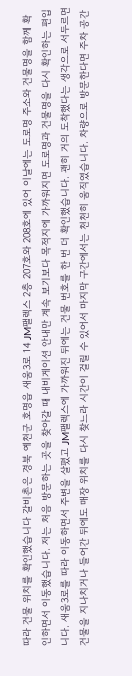따라 건물 위치를 확인했습니다 갈비촌은 경북 예천군 호명읍 새움3로 14 JM팰렉스 2층 207호와 208호에 있어 이날에는 도로명 주소와 건물명을 함께 확인하면서 이동했습니다. 저는 처음 방문하는 곳을 찾아갈 때 내비게이션 안내만 계속 보기보다 목적지에 가까워지면 도로명과 건물명을 다시 확인하는 편입니다. 새움3로를 따라 이동하면서 주변을 살폈고 JM팰렉스에 가까워진 뒤에는 건물 번호를 한 번 더 확인했습니다. 괜히 거의 도착했다는 생각으로 서두르면 건물을 지나치거나 들어간 뒤에도 매장 위치를 다시 찾느라 시간이 걸릴 수 있어서 마지막 구간에서는 천천히 움직였습니다. 차량으로 방문한다면 주차 공간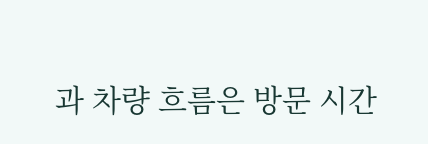과 차량 흐름은 방문 시간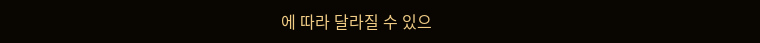에 따라 달라질 수 있으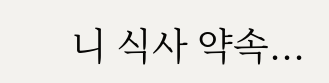니 식사 약속...